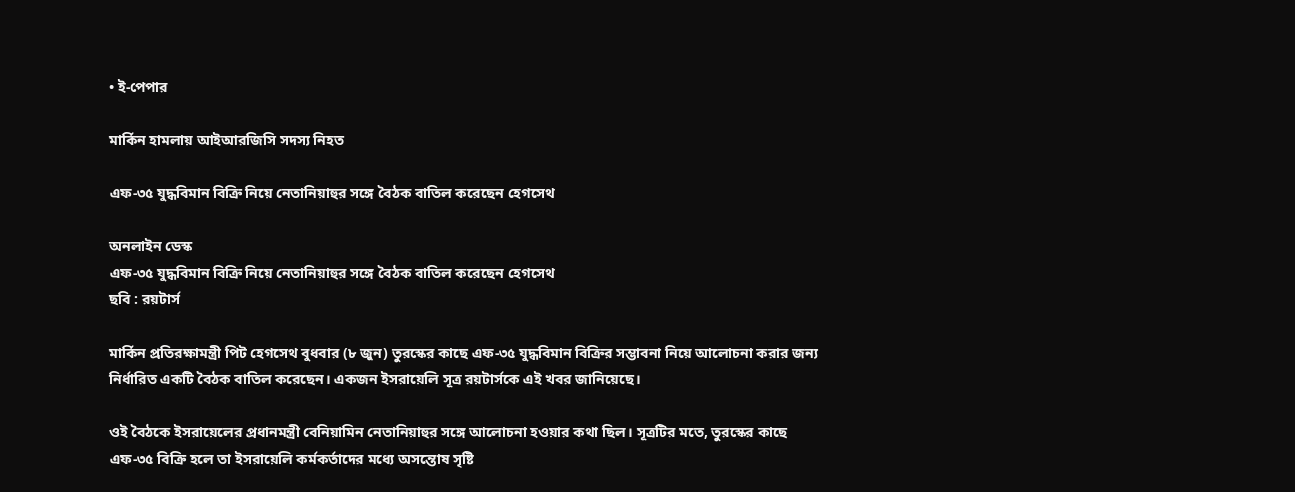• ই-পেপার

মার্কিন হামলায় আইআরজিসি সদস্য নিহত

এফ-৩৫ যুদ্ধবিমান বিক্রি নিয়ে নেতানিয়াহুর সঙ্গে বৈঠক বাতিল করেছেন হেগসেথ

অনলাইন ডেস্ক
এফ-৩৫ যুদ্ধবিমান বিক্রি নিয়ে নেতানিয়াহুর সঙ্গে বৈঠক বাতিল করেছেন হেগসেথ
ছবি : রয়টার্স

মার্কিন প্রতিরক্ষামন্ত্রী পিট হেগসেথ বুধবার (৮ জুন) তুরস্কের কাছে এফ-৩৫ যুদ্ধবিমান বিক্রির সম্ভাবনা নিয়ে আলোচনা করার জন্য নির্ধারিত একটি বৈঠক বাতিল করেছেন। একজন ইসরায়েলি সূত্র রয়টার্সকে এই খবর জানিয়েছে।

ওই বৈঠকে ইসরায়েলের প্রধানমন্ত্রী বেনিয়ামিন নেতানিয়াহুর সঙ্গে আলোচনা হওয়ার কথা ছিল। সূত্রটির মতে, তুরস্কের কাছে এফ-৩৫ বিক্রি হলে তা ইসরায়েলি কর্মকর্তাদের মধ্যে অসন্তোষ সৃষ্টি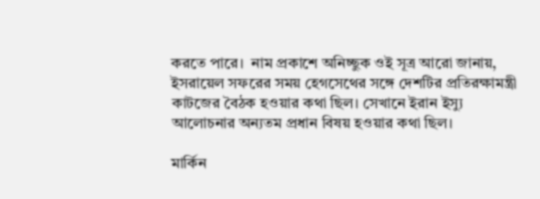করতে পারে।  নাম প্রকাশে অনিচ্ছুক ওই সূত্র আরো জানায়, ইসরায়েল সফরের সময় হেগসেথের সঙ্গে দেশটির প্রতিরক্ষামন্ত্রী কাটজের বৈঠক হওয়ার কথা ছিল। সেখানে ইরান ইস্যু আলোচনার অন্যতম প্রধান বিষয় হওয়ার কথা ছিল।

মার্কিন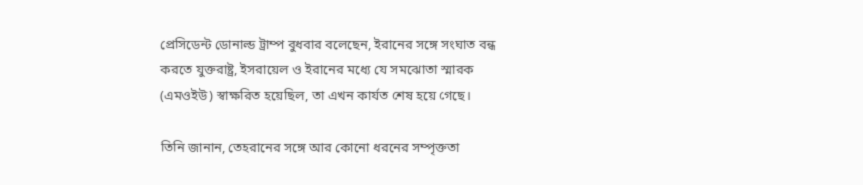প্রেসিডেন্ট ডোনাল্ড ট্রাম্প বুধবার বলেছেন, ইরানের সঙ্গে সংঘাত বন্ধ করতে যুক্তরাষ্ট্র, ইসরায়েল ও ইরানের মধ্যে যে সমঝোতা স্মারক (এমওইউ) স্বাক্ষরিত হয়েছিল, তা এখন কার্যত শেষ হয়ে গেছে।

তিনি জানান, তেহরানের সঙ্গে আর কোনো ধরনের সম্পৃক্ততা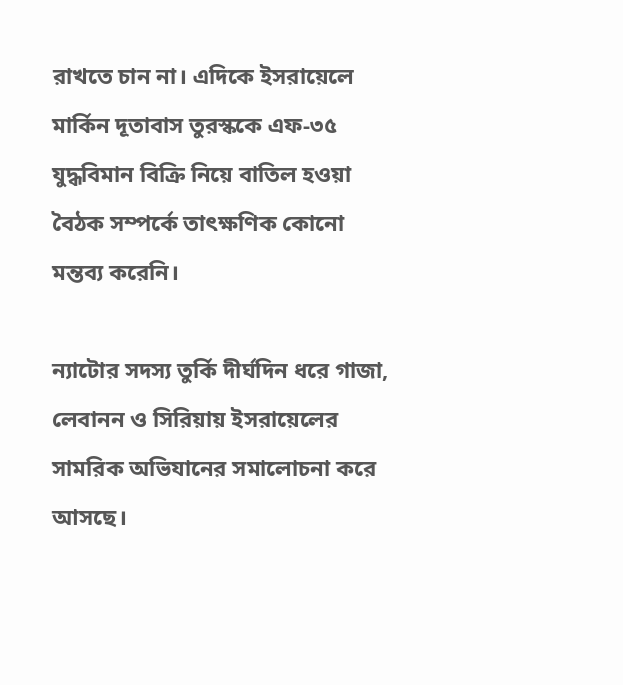রাখতে চান না। এদিকে ইসরায়েলে মার্কিন দূতাবাস তুরস্ককে এফ-৩৫ যুদ্ধবিমান বিক্রি নিয়ে বাতিল হওয়া বৈঠক সম্পর্কে তাৎক্ষণিক কোনো মন্তব্য করেনি।

ন্যাটোর সদস্য তুর্কি দীর্ঘদিন ধরে গাজা, লেবানন ও সিরিয়ায় ইসরায়েলের সামরিক অভিযানের সমালোচনা করে আসছে।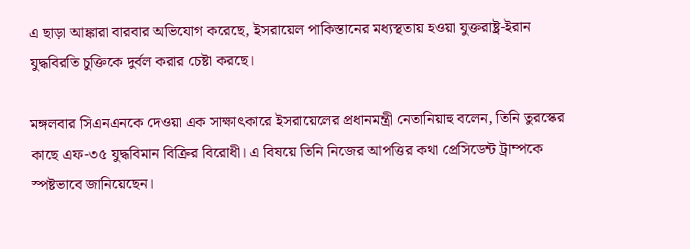এ ছাড়া আঙ্কারা বারবার অভিযোগ করেছে, ইসরায়েল পাকিস্তানের মধ্যস্থতায় হওয়া যুক্তরাষ্ট্র-ইরান যুদ্ধবিরতি চুক্তিকে দুর্বল করার চেষ্টা করছে।

মঙ্গলবার সিএনএনকে দেওয়া এক সাক্ষাৎকারে ইসরায়েলের প্রধানমন্ত্রী নেতানিয়াহু বলেন, তিনি তুরস্কের কাছে এফ-৩৫ যুদ্ধবিমান বিক্রির বিরোধী। এ বিষয়ে তিনি নিজের আপত্তির কথা প্রেসিডেন্ট ট্রাম্পকে স্পষ্টভাবে জানিয়েছেন।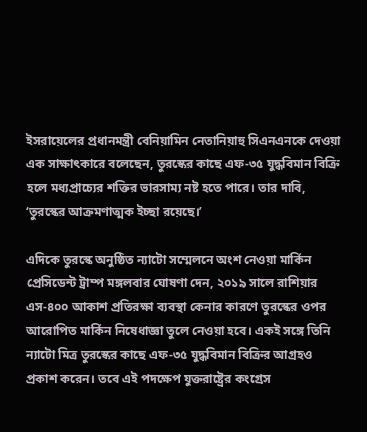ইসরায়েলের প্রধানমন্ত্রী বেনিয়ামিন নেতানিয়াহু সিএনএনকে দেওয়া এক সাক্ষাৎকারে বলেছেন, তুরস্কের কাছে এফ-৩৫ যুদ্ধবিমান বিক্রি হলে মধ্যপ্রাচ্যের শক্তির ভারসাম্য নষ্ট হতে পারে। তার দাবি, ‘তুরস্কের আক্রমণাত্মক ইচ্ছা রয়েছে।’

এদিকে তুরস্কে অনুষ্ঠিত ন্যাটো সম্মেলনে অংশ নেওয়া মার্কিন প্রেসিডেন্ট ট্রাম্প মঙ্গলবার ঘোষণা দেন, ২০১৯ সালে রাশিয়ার এস-৪০০ আকাশ প্রতিরক্ষা ব্যবস্থা কেনার কারণে তুরস্কের ওপর আরোপিত মার্কিন নিষেধাজ্ঞা তুলে নেওয়া হবে। একই সঙ্গে তিনি ন্যাটো মিত্র তুরস্কের কাছে এফ-৩৫ যুদ্ধবিমান বিক্রির আগ্রহও প্রকাশ করেন। তবে এই পদক্ষেপ যুক্তরাষ্ট্রের কংগ্রেস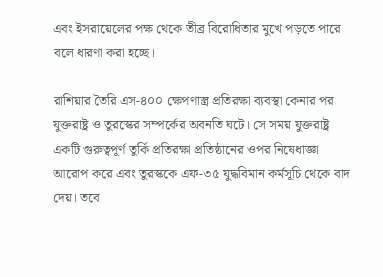এবং ইসরায়েলের পক্ষ থেকে তীব্র বিরোধিতার মুখে পড়তে পারে বলে ধারণা করা হচ্ছে।

রাশিয়ার তৈরি এস-৪০০ ক্ষেপণাস্ত্র প্রতিরক্ষা ব্যবস্থা কেনার পর যুক্তরাষ্ট্র ও তুরস্কের সম্পর্কের অবনতি ঘটে। সে সময় যুক্তরাষ্ট্র একটি গুরুত্বপূর্ণ তুর্কি প্রতিরক্ষা প্রতিষ্ঠানের ওপর নিষেধাজ্ঞা আরোপ করে এবং তুরস্ককে এফ-৩৫ যুদ্ধবিমান কর্মসূচি থেকে বাদ দেয়। তবে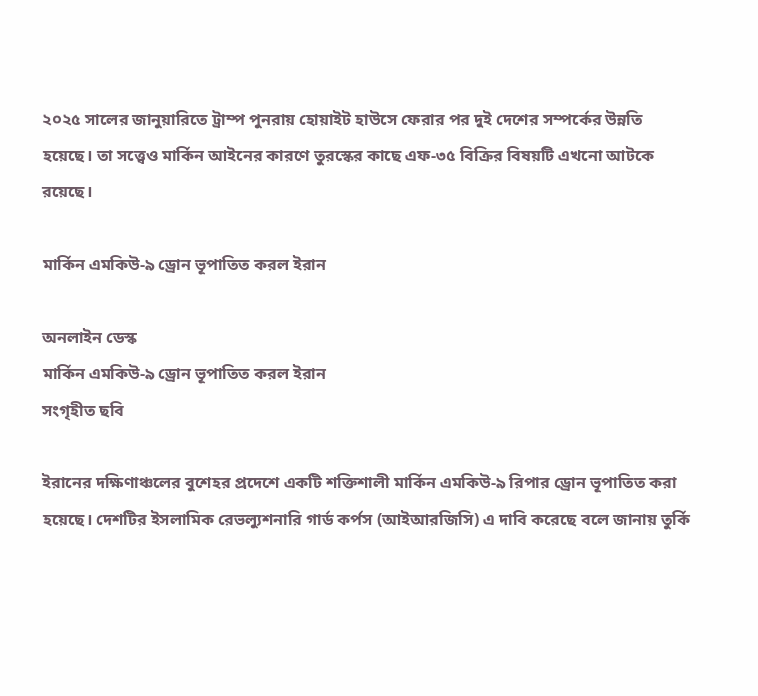২০২৫ সালের জানুয়ারিতে ট্রাম্প পুনরায় হোয়াইট হাউসে ফেরার পর দুই দেশের সম্পর্কের উন্নতি হয়েছে। তা সত্ত্বেও মার্কিন আইনের কারণে তুরস্কের কাছে এফ-৩৫ বিক্রির বিষয়টি এখনো আটকে রয়েছে।

মার্কিন এমকিউ-৯ ড্রোন ভূপাতিত করল ইরান

অনলাইন ডেস্ক
মার্কিন এমকিউ-৯ ড্রোন ভূপাতিত করল ইরান
সংগৃহীত ছবি

ইরানের দক্ষিণাঞ্চলের বুশেহর প্রদেশে একটি শক্তিশালী মার্কিন এমকিউ-৯ রিপার ড্রোন ভূপাতিত করা হয়েছে। দেশটির ইসলামিক রেভল্যুশনারি গার্ড কর্পস (আইআরজিসি) এ দাবি করেছে বলে জানায় তুর্কি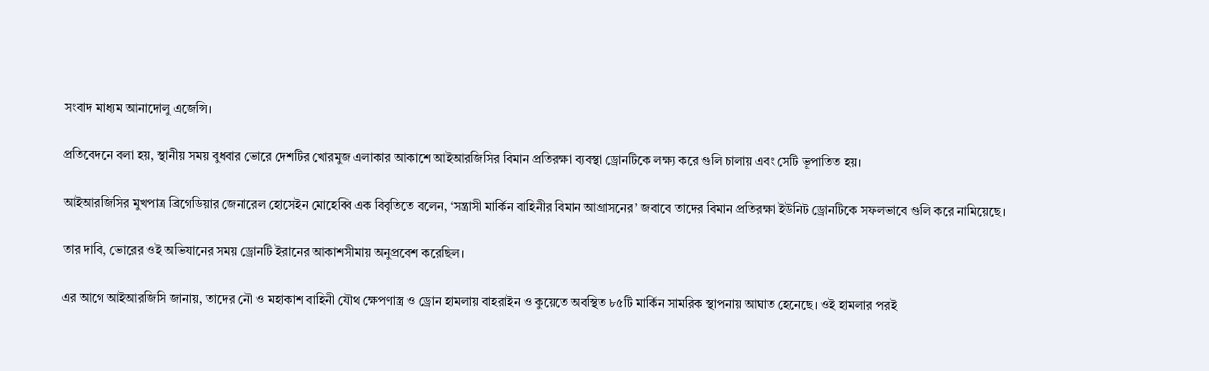সংবাদ মাধ্যম আনাদোলু এজেন্সি।

প্রতিবেদনে বলা হয়, স্থানীয় সময় বুধবার ভোরে দেশটির খোরমুজ এলাকার আকাশে আইআরজিসির বিমান প্রতিরক্ষা ব্যবস্থা ড্রোনটিকে লক্ষ্য করে গুলি চালায় এবং সেটি ভূপাতিত হয়।

আইআরজিসির মুখপাত্র ব্রিগেডিয়ার জেনারেল হোসেইন মোহেব্বি এক বিবৃতিতে বলেন, ‘সন্ত্রাসী মার্কিন বাহিনীর বিমান আগ্রাসনের’ জবাবে তাদের বিমান প্রতিরক্ষা ইউনিট ড্রোনটিকে সফলভাবে গুলি করে নামিয়েছে।

তার দাবি, ভোরের ওই অভিযানের সময় ড্রোনটি ইরানের আকাশসীমায় অনুপ্রবেশ করেছিল।

এর আগে আইআরজিসি জানায়, তাদের নৌ ও মহাকাশ বাহিনী যৌথ ক্ষেপণাস্ত্র ও ড্রোন হামলায় বাহরাইন ও কুয়েতে অবস্থিত ৮৫টি মার্কিন সামরিক স্থাপনায় আঘাত হেনেছে। ওই হামলার পরই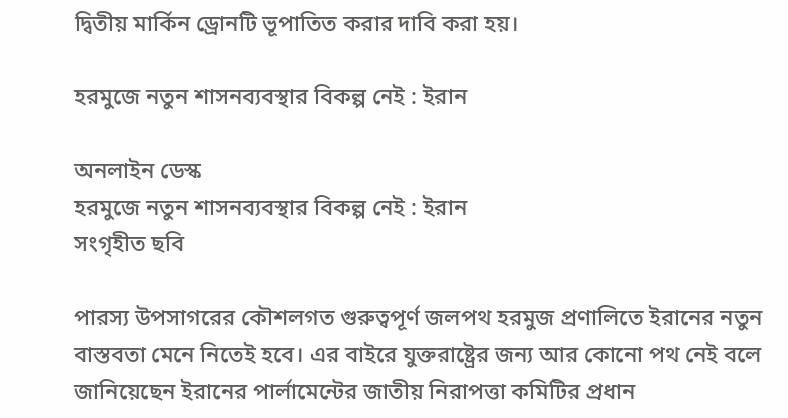দ্বিতীয় মার্কিন ড্রোনটি ভূপাতিত করার দাবি করা হয়।

হরমুজে নতুন শাসনব্যবস্থার বিকল্প নেই : ইরান

অনলাইন ডেস্ক
হরমুজে নতুন শাসনব্যবস্থার বিকল্প নেই : ইরান
সংগৃহীত ছবি

পারস্য উপসাগরের কৌশলগত গুরুত্বপূর্ণ জলপথ হরমুজ প্রণালিতে ইরানের নতুন বাস্তবতা মেনে নিতেই হবে। এর বাইরে যুক্তরাষ্ট্রের জন্য আর কোনো পথ নেই বলে জানিয়েছেন ইরানের পার্লামেন্টের জাতীয় নিরাপত্তা কমিটির প্রধান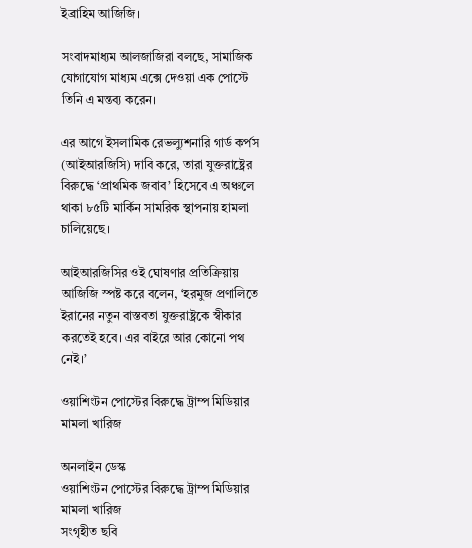ইব্রাহিম আজিজি।

সংবাদমাধ্যম আলজাজিরা বলছে, সামাজিক যোগাযোগ মাধ্যম এক্সে দেওয়া এক পোস্টে তিনি এ মন্তব্য করেন।

এর আগে ইসলামিক রেভল্যুশনারি গার্ড কর্পস (আইআরজিসি) দাবি করে, তারা যুক্তরাষ্ট্রের বিরুদ্ধে ‘প্রাথমিক জবাব’ হিসেবে এ অঞ্চলে থাকা ৮৫টি মার্কিন সামরিক স্থাপনায় হামলা চালিয়েছে।

আইআরজিসির ওই ঘোষণার প্রতিক্রিয়ায় আজিজি স্পষ্ট করে বলেন, ‘হরমুজ প্রণালিতে ইরানের নতুন বাস্তবতা যুক্তরাষ্ট্রকে স্বীকার করতেই হবে। এর বাইরে আর কোনো পথ নেই।’

ওয়াশিংটন পোস্টের বিরুদ্ধে ট্রাম্প মিডিয়ার মামলা খারিজ

অনলাইন ডেস্ক
ওয়াশিংটন পোস্টের বিরুদ্ধে ট্রাম্প মিডিয়ার মামলা খারিজ
সংগৃহীত ছবি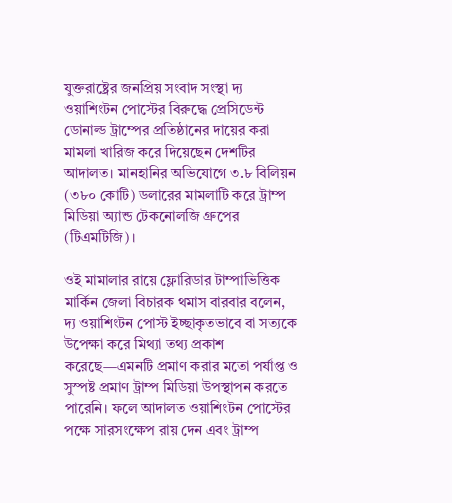যুক্তরাষ্ট্রের জনপ্রিয় সংবাদ সংস্থা দ্য ওয়াশিংটন পোস্টের বিরুদ্ধে প্রেসিডেন্ট ডোনাল্ড ট্রাম্পের প্রতিষ্ঠানের দায়ের করা মামলা খারিজ করে দিয়েছেন দেশটির আদালত। মানহানির অভিযোগে ৩.৮ বিলিয়ন (৩৮০ কোটি) ডলারের মামলাটি করে ট্রাম্প মিডিয়া অ্যান্ড টেকনোলজি গ্রুপের (টিএমটিজি)।

ওই মামালার রায়ে ফ্লোরিডার টাম্পাভিত্তিক মার্কিন জেলা বিচারক থমাস বারবার বলেন, দ্য ওয়াশিংটন পোস্ট ইচ্ছাকৃতভাবে বা সত্যকে উপেক্ষা করে মিথ্যা তথ্য প্রকাশ করেছে—এমনটি প্রমাণ করার মতো পর্যাপ্ত ও সুস্পষ্ট প্রমাণ ট্রাম্প মিডিয়া উপস্থাপন করতে পারেনি। ফলে আদালত ওয়াশিংটন পোস্টের পক্ষে সারসংক্ষেপ রায় দেন এবং ট্রাম্প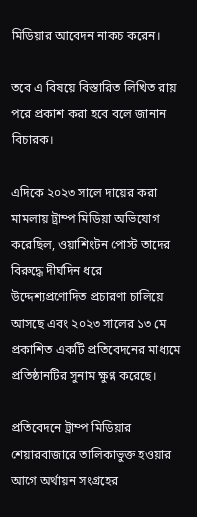মিডিয়ার আবেদন নাকচ করেন।

তবে এ বিষয়ে বিস্তারিত লিখিত রায় পরে প্রকাশ করা হবে বলে জানান বিচারক।

এদিকে ২০২৩ সালে দায়ের করা মামলায় ট্রাম্প মিডিয়া অভিযোগ করেছিল, ওয়াশিংটন পোস্ট তাদের বিরুদ্ধে দীর্ঘদিন ধরে উদ্দেশ্যপ্রণোদিত প্রচারণা চালিয়ে আসছে এবং ২০২৩ সালের ১৩ মে প্রকাশিত একটি প্রতিবেদনের মাধ্যমে প্রতিষ্ঠানটির সুনাম ক্ষুণ্ন করেছে।

প্রতিবেদনে ট্রাম্প মিডিয়ার শেয়ারবাজারে তালিকাভুক্ত হওয়ার আগে অর্থায়ন সংগ্রহের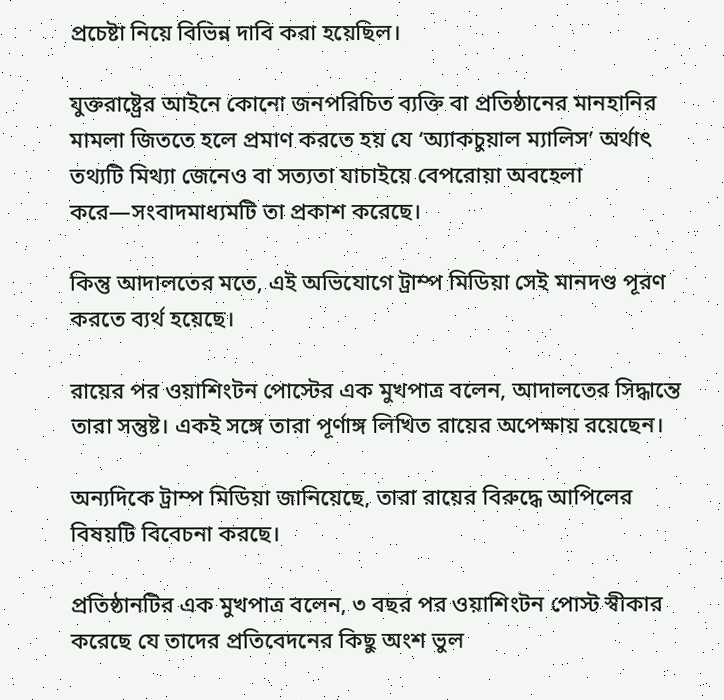প্রচেষ্টা নিয়ে বিভিন্ন দাবি করা হয়েছিল।

যুক্তরাষ্ট্রের আইনে কোনো জনপরিচিত ব্যক্তি বা প্রতিষ্ঠানের মানহানির মামলা জিততে হলে প্রমাণ করতে হয় যে ‘অ্যাকচুয়াল ম্যালিস’ অর্থাৎ তথ্যটি মিথ্যা জেনেও বা সত্যতা যাচাইয়ে বেপরোয়া অবহেলা করে—সংবাদমাধ্যমটি তা প্রকাশ করেছে।

কিন্তু আদালতের মতে, এই অভিযোগে ট্রাম্প মিডিয়া সেই মানদণ্ড পূরণ করতে ব্যর্থ হয়েছে।

রায়ের পর ওয়াশিংটন পোস্টের এক মুখপাত্র বলেন, আদালতের সিদ্ধান্তে তারা সন্তুষ্ট। একই সঙ্গে তারা পূর্ণাঙ্গ লিখিত রায়ের অপেক্ষায় রয়েছেন।

অন্যদিকে ট্রাম্প মিডিয়া জানিয়েছে, তারা রায়ের বিরুদ্ধে আপিলের বিষয়টি বিবেচনা করছে।

প্রতিষ্ঠানটির এক মুখপাত্র বলেন, ৩ বছর পর ওয়াশিংটন পোস্ট স্বীকার করেছে যে তাদের প্রতিবেদনের কিছু অংশ ভুল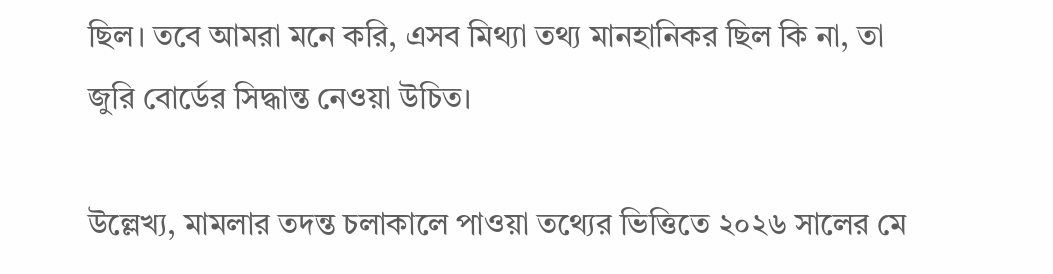ছিল। তবে আমরা মনে করি, এসব মিথ্যা তথ্য মানহানিকর ছিল কি না, তা জুরি বোর্ডের সিদ্ধান্ত নেওয়া উচিত।

উল্লেখ্য, মামলার তদন্ত চলাকালে পাওয়া তথ্যের ভিত্তিতে ২০২৬ সালের মে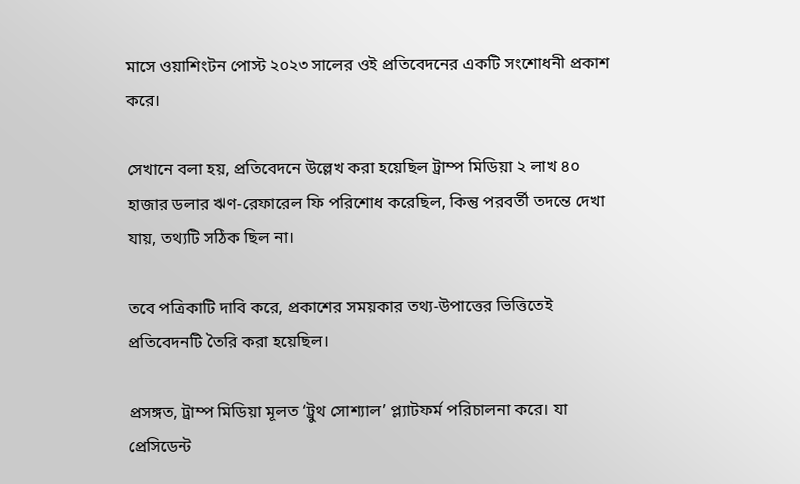মাসে ওয়াশিংটন পোস্ট ২০২৩ সালের ওই প্রতিবেদনের একটি সংশোধনী প্রকাশ করে।

সেখানে বলা হয়, প্রতিবেদনে উল্লেখ করা হয়েছিল ট্রাম্প মিডিয়া ২ লাখ ৪০ হাজার ডলার ঋণ-রেফারেল ফি পরিশোধ করেছিল, কিন্তু পরবর্তী তদন্তে দেখা যায়, তথ্যটি সঠিক ছিল না।

তবে পত্রিকাটি দাবি করে, প্রকাশের সময়কার তথ্য-উপাত্তের ভিত্তিতেই প্রতিবেদনটি তৈরি করা হয়েছিল।

প্রসঙ্গত, ট্রাম্প মিডিয়া মূলত ‘ট্রুথ সোশ্যাল’ প্ল্যাটফর্ম পরিচালনা করে। যা প্রেসিডেন্ট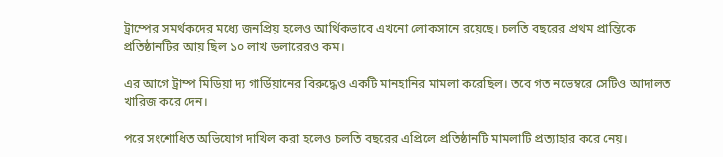ট্রাম্পের সমর্থকদের মধ্যে জনপ্রিয় হলেও আর্থিকভাবে এখনো লোকসানে রয়েছে। চলতি বছরের প্রথম প্রান্তিকে প্রতিষ্ঠানটির আয় ছিল ১০ লাখ ডলারেরও কম।

এর আগে ট্রাম্প মিডিয়া দ্য গার্ডিয়ানের বিরুদ্ধেও একটি মানহানির মামলা করেছিল। তবে গত নভেম্বরে সেটিও আদালত খারিজ করে দেন।

পরে সংশোধিত অভিযোগ দাখিল করা হলেও চলতি বছরের এপ্রিলে প্রতিষ্ঠানটি মামলাটি প্রত্যাহার করে নেয়।